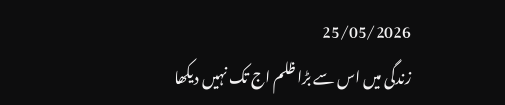25/05/2026
زندگی میں اس سے بڑا ظلم اج تک نہیں دیکھا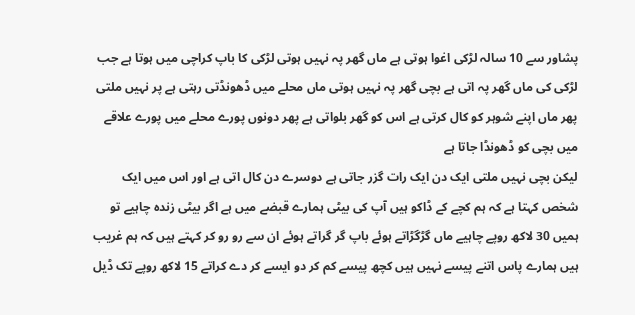پشاور سے 10 سالہ لڑکی اغوا ہوتی ہے ماں گھر پہ نہیں ہوتی لڑکی کا باپ کراچی میں ہوتا ہے جب لڑکی کی ماں گھر پہ اتی ہے بچی گھر پہ نہیں ہوتی ماں محلے میں ڈھونڈتی رہتی ہے پر نہیں ملتی پھر ماں اپنے شوہر کو کال کرتی ہے اس کو گھر بلواتی ہے پھر دونوں پورے محلے میں پورے علاقے میں بچی کو ڈھونڈا جاتا ہے
لیکن بچی نہیں ملتی ایک دن ایک رات گزر جاتی ہے دوسرے دن کال اتی ہے اور اس میں ایک شخص کہتا ہے کہ ہم کچے کے ڈاکو ہیں آپ کی بیٹی ہمارے قبضے میں ہے اگر بیٹی زندہ چاہیے تو ہمیں 30 لاکھ روپے چاہیے ماں گڑگڑاتے ہوئے باپ گر گراتے ہوئے ان سے رو رو کر کہتے ہیں کہ ہم غریب ہیں ہمارے پاس اتنے پیسے نہیں ہیں کچھ پیسے کم کر دو ایسے کر دے کراتے 15 لاکھ روپے تک ڈیل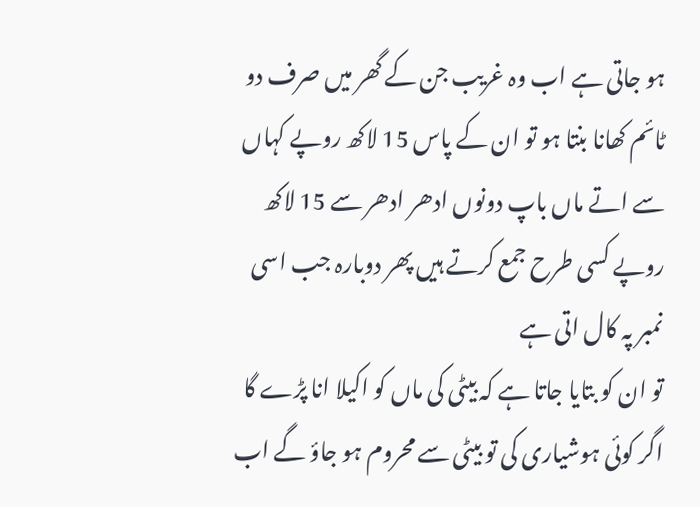ہو جاتی ہے اب وہ غریب جن کے گھر میں صرف دو ٹائم کھانا بنتا ہو تو ان کے پاس 15 لاکھ روپے کہاں سے اتے ماں باپ دونوں ادھر ادھر سے 15 لاکھ روپے کسی طرح جمع کرتے ہیں پھر دوبارہ جب اسی نمبر پہ کال اتی ہے
تو ان کو بتایا جاتا ہے کہ بیٹی کی ماں کو اکیلا انا پڑے گا اگر کوئی ہوشیاری کی تو بیٹی سے محروم ہو جاؤ گے اب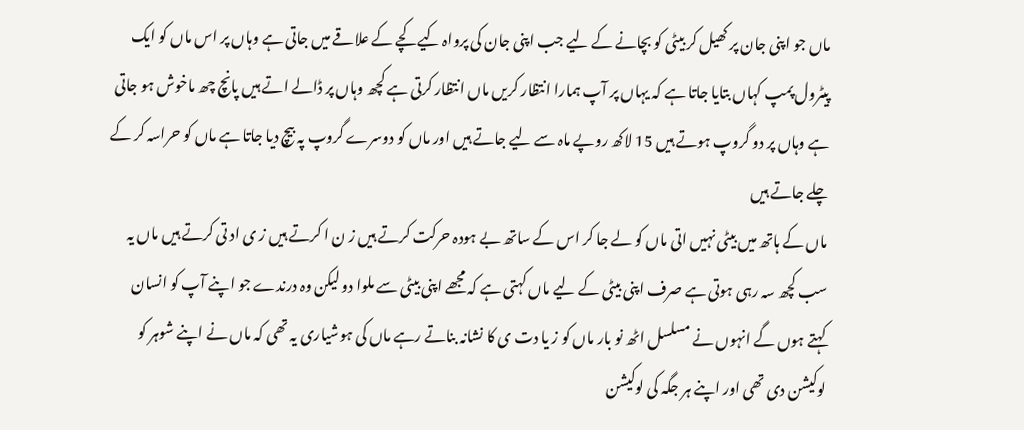ماں جو اپنی جان پر کھیل کر بیٹی کو بچانے کے لیے جب اپنی جان کی پرواہ کیے کچے کے علاقے میں جاتی ہے وہاں پر اس ماں کو ایک پیٹرول پمپ کہاں بتایا جاتا ہے کہ یہاں پر آپ ہمارا انتظار کریں ماں انتظار کرتی ہے کچھ وہاں پر ڈالے اتے ہیں پانچ چھ ماخوش ہو جاتی ہے وہاں پر دو گروپ ہوتے ہیں 15 لاکھ روپے ماہ سے لیے جاتے ہیں اور ماں کو دوسرے گروپ پہ بیچ دیا جاتا ہے ماں کو حراسہ کر کے چلے جاتے ہیں
ماں کے ہاتھ میں بیٹی نہیں اتی ماں کو لے جا کر اس کے ساتھ بے ہودہ حرکت کرتے ہیں ز ن ا کرتے ہیں ز ی اد تی کرتے ہیں ماں یہ سب کچھ سہ رہی ہوتی ہے صرف اپنی بیٹی کے لیے ماں کہتی ہے کہ مجھے اپنی بیٹی سے ملوا دو لیکن وہ درندے جو اپنے آپ کو انسان کہتے ہوں گے انہوں نے مسلسل اٹھ نو بار ماں کو ز یا دت ی کا نشانہ بناتے رہے ماں کی ہوشیاری یہ تھی کہ ماں نے اپنے شوہر کو لوکیشن دی تھی اور اپنے ہر جگہ کی لوکیشن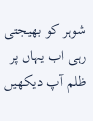شوہر کو بھیجتی رہی اب یہاں پر ظلم آپ دیکھیں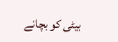بیٹی کو بچانے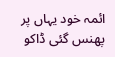ائمہ خود یہاں پر پھنس گئی ڈاکو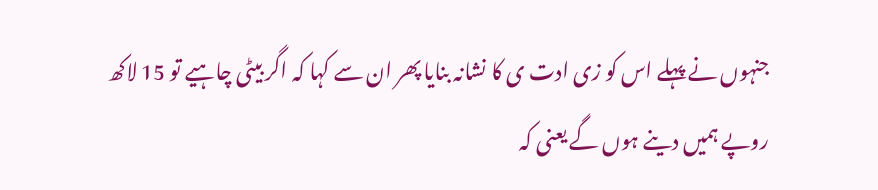جنہوں نے پہلے اس کو زی ادت ی کا نشانہ بنایا پھر ان سے کہا کہ اگر بیٹی چاہیے تو 15 لاکھ روپے ہمیں دینے ہوں گے یعنی کہ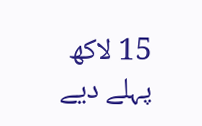15 لاکھ پہلے دیے